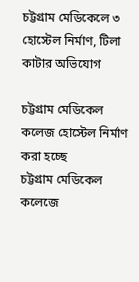চট্টগ্রাম মেডিকেলে ৩ হোস্টেল নির্মাণ, টিলা কাটার অভিযোগ

চট্টগ্রাম মেডিকেল কলেজ হোস্টেল নির্মাণ করা হচ্ছে
চট্টগ্রাম মেডিকেল কলেজে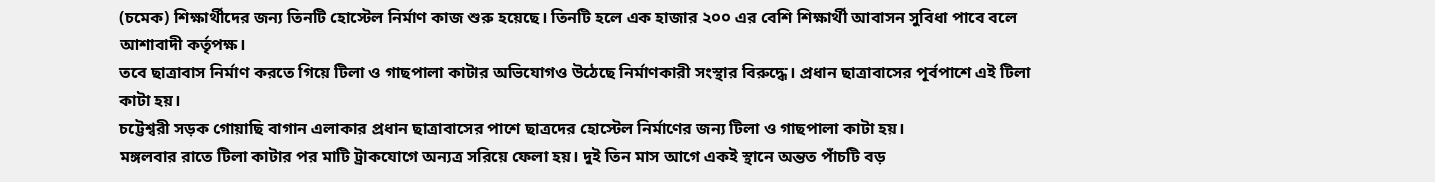(চমেক) শিক্ষার্থীদের জন্য তিনটি হোস্টেল নির্মাণ কাজ শুরু হয়েছে। তিনটি হলে এক হাজার ২০০ এর বেশি শিক্ষার্থী আবাসন সুবিধা পাবে বলে আশাবাদী কর্তৃপক্ষ।
তবে ছাত্রাবাস নির্মাণ করতে গিয়ে টিলা ও গাছপালা কাটার অভিযোগও উঠেছে নির্মাণকারী সংস্থার বিরুদ্ধে। প্রধান ছাত্রাবাসের পূর্বপাশে এই টিলা কাটা হয়।
চট্টেশ্বরী সড়ক গোয়াছি বাগান এলাকার প্রধান ছাত্রাবাসের পাশে ছাত্রদের হোস্টেল নির্মাণের জন্য টিলা ও গাছপালা কাটা হয়।
মঙ্গলবার রাতে টিলা কাটার পর মাটি ট্রাকযোগে অন্যত্র সরিয়ে ফেলা হয়। দুই তিন মাস আগে একই স্থানে অন্তত পাঁচটি বড়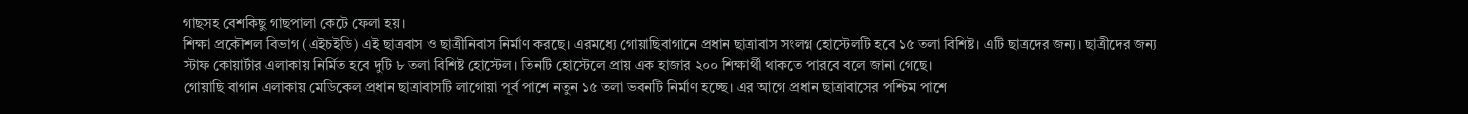গাছসহ বেশকিছু গাছপালা কেটে ফেলা হয়।
শিক্ষা প্রকৌশল বিভাগ (এইচইডি) এই ছাত্রবাস ও ছাত্রীনিবাস নির্মাণ করছে। এরমধ্যে গোয়াছিবাগানে প্রধান ছাত্রাবাস সংলগ্ন হোস্টেলটি হবে ১৫ তলা বিশিষ্ট। এটি ছাত্রদের জন্য। ছাত্রীদের জন্য স্টাফ কোয়ার্টার এলাকায় নির্মিত হবে দুটি ৮ তলা বিশিষ্ট হোস্টেল। তিনটি হোস্টেলে প্রায় এক হাজার ২০০ শিক্ষার্থী থাকতে পারবে বলে জানা গেছে।
গোয়াছি বাগান এলাকায় মেডিকেল প্রধান ছাত্রাবাসটি লাগোয়া পূর্ব পাশে নতুন ১৫ তলা ভবনটি নির্মাণ হচ্ছে। এর আগে প্রধান ছাত্রাবাসের পশ্চিম পাশে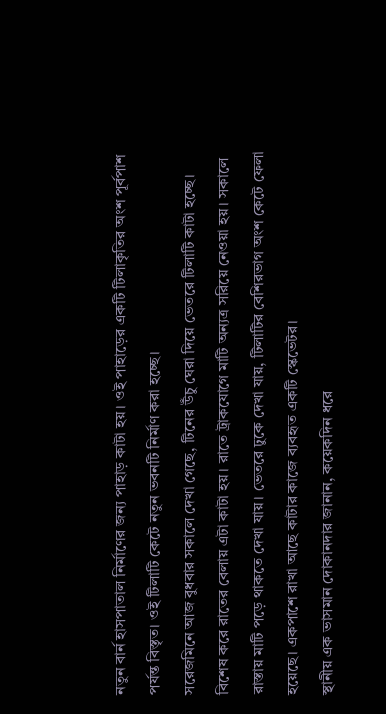নতুন বার্ন হাসপাতাল নির্মাণের জন্য পাহাড় কাটা হয়। ওই পাহাড়ের একটি টিলাকৃতির অংশ পূর্বপাশ পর্যন্ত বিস্তৃত। ওই টিলাটি কেটে নতুন ভবনটি নির্মাণ করা হচ্ছে।
সরেজমিনে আজ বুধবার সকালে দেখা গেছে, টিনের উঁচু ঘেরা দিয়ে ভেতরে টিলাটি কাটা হচ্ছে। বিশেষ করে রাতের বেলায় এটা কাটা হয়। রাতে ট্রাকযোগে মাটি অন্যত্র সরিয়ে নেওয়া হয়। সকালে রাস্তায় মাটি পড়ে থাকতে দেখা যায়। ভেতরে ঢুকে দেখা যায়, টিলাটির বেশিরভাগ অংশ কেটে ফেলা হয়েছে। একপাশে রাখা আছে কাটার কাজে ব্যবহৃত একটি স্কেভেটর।
স্থানীয় এক ভাসমান দোকানদার জানান, কয়েকদিন ধরে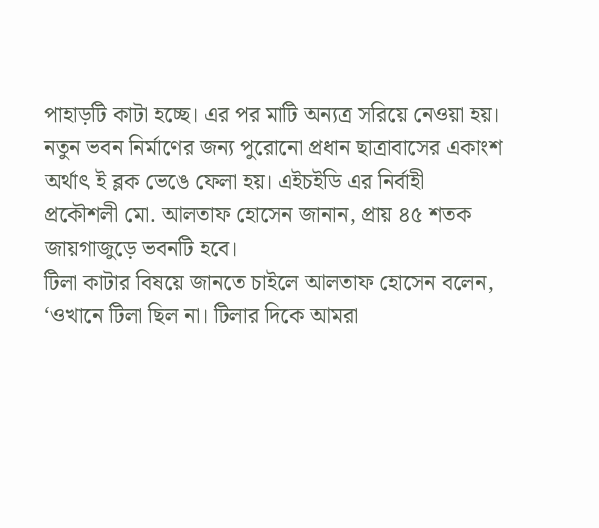পাহাড়টি কাটা হচ্ছে। এর পর মাটি অন্যত্র সরিয়ে নেওয়া হয়।
নতুন ভবন নির্মাণের জন্য পুরোনো প্রধান ছাত্রাবাসের একাংশ অর্থাৎ ই ব্লক ভেঙে ফেলা হয়। এইচইডি এর নির্বাহী প্রকৌশলী মো. আলতাফ হোসেন জানান, প্রায় ৪৫ শতক জায়গাজুড়ে ভবনটি হবে।
টিলা কাটার বিষয়ে জানতে চাইলে আলতাফ হোসেন বলেন, ‘ওখানে টিলা ছিল না। টিলার দিকে আমরা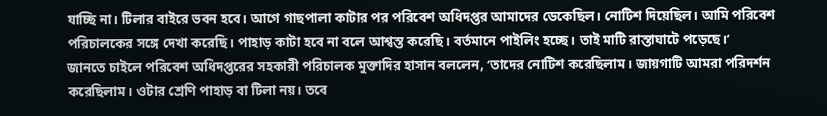যাচ্ছি না। টিলার বাইরে ভবন হবে। আগে গাছপালা কাটার পর পরিবেশ অধিদপ্তর আমাদের ডেকেছিল। নোটিশ দিয়েছিল। আমি পরিবেশ পরিচালকের সঙ্গে দেখা করেছি। পাহাড় কাটা হবে না বলে আশ্বস্ত করেছি। বর্তমানে পাইলিং হচ্ছে। তাই মাটি রাস্তাঘাটে পড়েছে।’
জানতে চাইলে পরিবেশ অধিদপ্তরের সহকারী পরিচালক মুক্তাদির হাসান বললেন, ‘তাদের নোটিশ করেছিলাম। জায়গাটি আমরা পরিদর্শন করেছিলাম। ওটার শ্রেণি পাহাড় বা টিলা নয়। তবে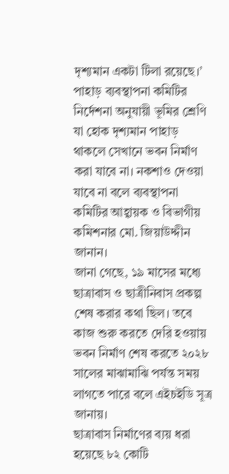দৃশ্যমান একটা টিলা রয়েছে।’
পাহাড় ব্যবস্থাপনা কমিটির নির্দেশনা অনুযায়ী ভূমির শ্রেণি যা হোক দৃশ্যমান পাহাড় থাকলে সেখানে ভবন নির্মাণ করা যাবে না। নকশাও দেওয়া যাবে না বলে ব্যবস্থাপনা কমিটির আহ্বায়ক ও বিভাগীয় কমিশনার মো. জিয়াউদ্দীন জানান।
জানা গেছে, ১৯ মাসের মধ্যে ছাত্রাবাস ও ছাত্রীনিবাস প্রকল্প শেষ করার কথা ছিল। তবে কাজ শুরু করতে দেরি হওয়ায় ভবন নির্মাণ শেষ করতে ২০২৮ সালের মাঝামাঝি পর্যন্ত সময় লাগতে পারে বলে এইচইডি সূত্র জানায়।
ছাত্রাবাস নির্মাণের ব্যয় ধরা হয়েছে ৮২ কোটি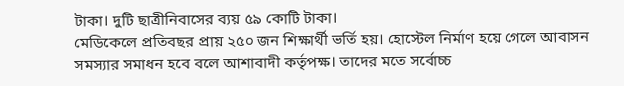টাকা। দুটি ছাত্রীনিবাসের ব্যয় ৫৯ কোটি টাকা।
মেডিকেলে প্রতিবছর প্রায় ২৫০ জন শিক্ষার্থী ভর্তি হয়। হোস্টেল নির্মাণ হয়ে গেলে আবাসন সমস্যার সমাধন হবে বলে আশাবাদী কর্তৃপক্ষ। তাদের মতে সর্বোচ্চ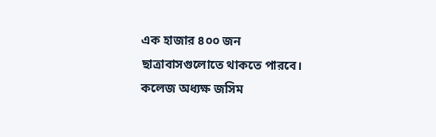এক হাজার ৪০০ জন ছাত্রাবাসগুলোতে থাকতে পারবে।
কলেজ অধ্যক্ষ জসিম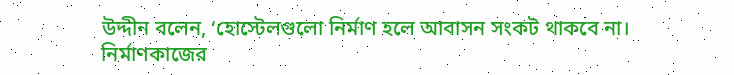উদ্দীন বলেন, ‘হোস্টেলগুলো নির্মাণ হলে আবাসন সংকট থাকবে না। নির্মাণকাজের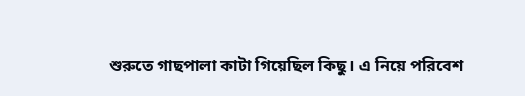শুরুতে গাছপালা কাটা গিয়েছিল কিছু। এ নিয়ে পরিবেশ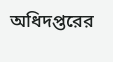অধিদপ্তরের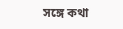সঙ্গে কথা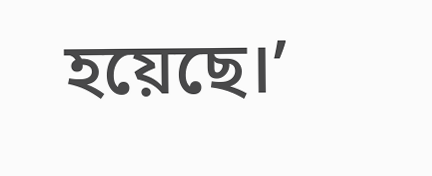হয়েছে।’